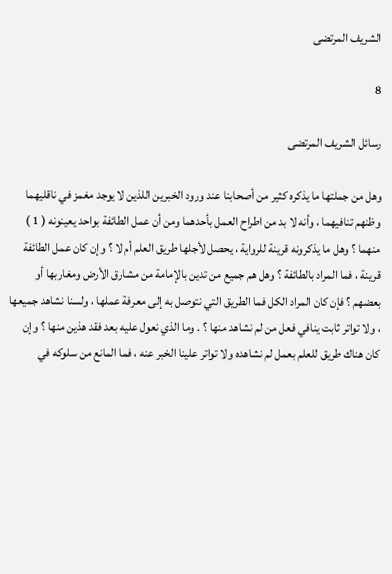الشريف المرتضى

8

رسائل الشريف المرتضى

وهل من جملتها ما يذكره كثير من أصحابنا عند ورود الخبرين اللذين لا يوجد مغمز في ناقليهما وظنهم تنافيهما ، وأنه لا بد من اطراح العمل بأحدهما ومن أن عمل الطائفة بواحد يعينونه ( 1 ) منهما ؟ وهل ما يذكرونه قرينة للرواية ، يحصل لأجلها طريق العلم أم لا ؟ وإن كان عمل الطائفة قرينة ، فما المراد بالطائفة ؟ وهل هم جميع من تدين بالإمامة من مشارق الأرض ومغاربها أو بعضهم ؟ فإن كان المراد الكل فما الطريق التي نتوصل به إلى معرفة عملها ، ولسنا نشاهد جميعها ، ولا تواتر ثابت ينافي فعل من لم نشاهد منها ؟ . وما الذي نعول عليه بعد فقد هذين منها ؟ وإن كان هناك طريق للعلم بعمل لم نشاهده ولا تواتر علينا الخبر عنه ، فما المانع من سلوكه في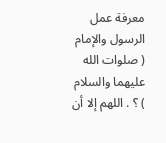معرفة عمل الرسول والإمام ( صلوات الله عليهما والسلام ) ؟ . اللهم إلا أن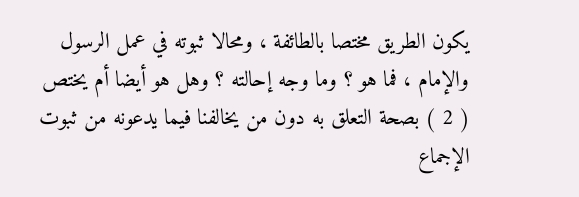يكون الطريق مختصا بالطائفة ، ومحالا ثبوته في عمل الرسول والإمام ، فما هو ؟ وما وجه إحالته ؟ وهل هو أيضا أم يختص ( 2 ) بصحة التعلق به دون من يخالفنا فيما يدعونه من ثبوت الإجماع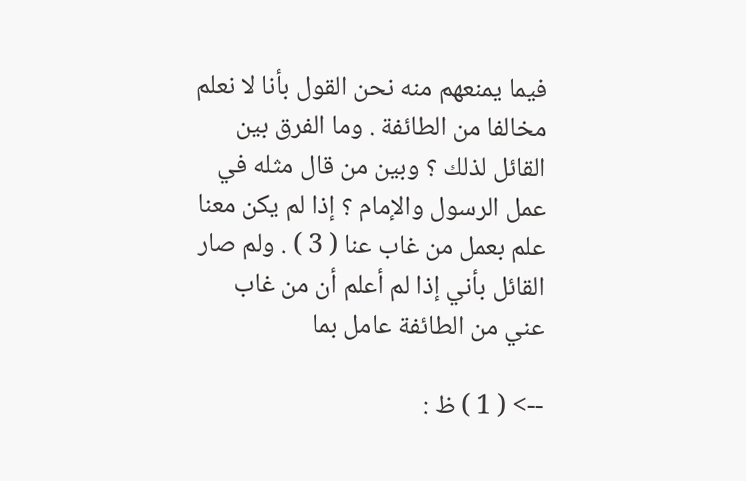فيما يمنعهم منه نحن القول بأنا لا نعلم مخالفا من الطائفة . وما الفرق بين القائل لذلك ؟ وبين من قال مثله في عمل الرسول والإمام ؟ إذا لم يكن معنا علم بعمل من غاب عنا ( 3 ) . ولم صار القائل بأني إذا لم أعلم أن من غاب عني من الطائفة عامل بما

--> ( 1 ) ظ :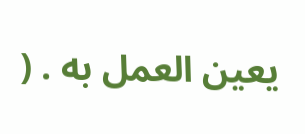يعين العمل به . (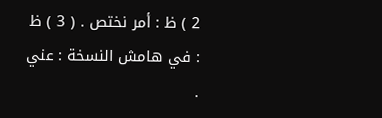2 ) ظ : أمر نختص . ( 3 ) ظ : في هامش النسخة : عني .